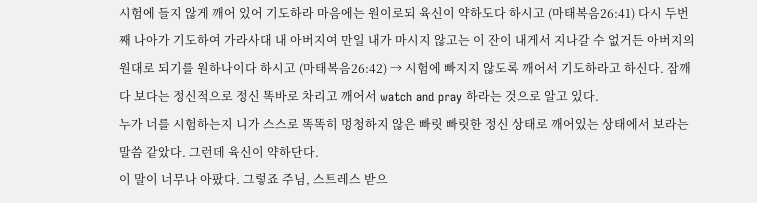시험에 들지 않게 깨어 있어 기도하라 마음에는 원이로되 육신이 약하도다 하시고 (마태복음26:41) 다시 두번째 나아가 기도하여 가라사대 내 아버지여 만일 내가 마시지 않고는 이 잔이 내게서 지나갈 수 없거든 아버지의 원대로 되기를 원하나이다 하시고 (마태복음26:42) → 시험에 빠지지 않도록 깨어서 기도하라고 하신다. 잠깨다 보다는 정신적으로 정신 똑바로 차리고 깨어서 watch and pray 하라는 것으로 알고 있다.
누가 너를 시험하는지 니가 스스로 똑똑히 멍청하지 않은 빠릿 빠릿한 정신 상태로 깨어있는 상태에서 보라는 말씀 같았다. 그런데 육신이 약하단다.
이 말이 너무나 아팠다. 그렇죠 주님, 스트레스 받으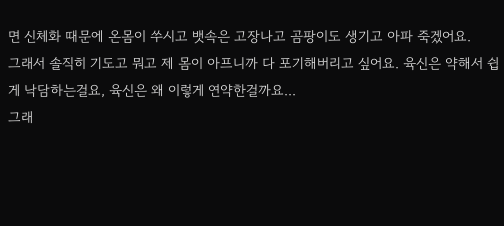면 신체화 때문에 온몸이 쑤시고 뱃속은 고장나고 곰팡이도 생기고 아파 죽겠어요.
그래서 솔직히 기도고 뭐고 제 몸이 아프니까 다 포기해버리고 싶어요. 육신은 약해서 쉽게 낙담하는걸요, 육신은 왜 이렇게 연약한걸까요...
그래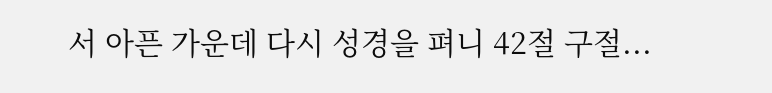서 아픈 가운데 다시 성경을 펴니 42절 구절...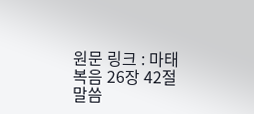원문 링크 : 마태복음 26장 42절 말씀